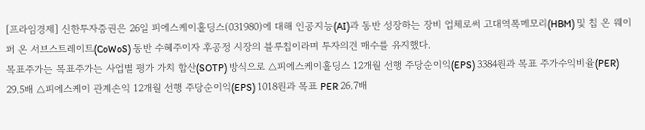[프라임경제] 신한투자증권은 26일 피에스케이홀딩스(031980)에 대해 인공지능(AI)과 동반 성장하는 장비 업체로써 고대역폭메모리(HBM) 및 칩 온 웨이퍼 온 서브스트레이트(CoWoS) 동반 수혜주이자 후공정 시장의 블루칩이라며 투자의견 매수를 유지했다.
목표주가는 목표주가는 사업별 평가 가치 합산(SOTP) 방식으로 △피에스케이홀딩스 12개월 선행 주당순이익(EPS) 3384원과 목표 주가수익비율(PER) 29.5배 △피에스케이 관계손익 12개월 선행 주당순이익(EPS) 1018원과 목표 PER 26.7배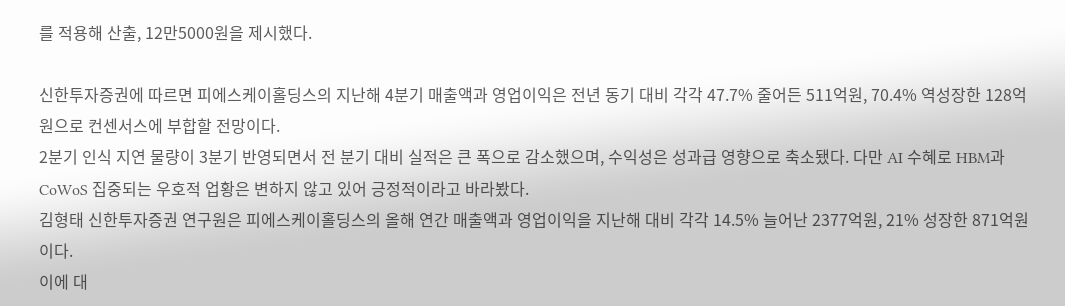를 적용해 산출, 12만5000원을 제시했다.

신한투자증권에 따르면 피에스케이홀딩스의 지난해 4분기 매출액과 영업이익은 전년 동기 대비 각각 47.7% 줄어든 511억원, 70.4% 역성장한 128억원으로 컨센서스에 부합할 전망이다.
2분기 인식 지연 물량이 3분기 반영되면서 전 분기 대비 실적은 큰 폭으로 감소했으며, 수익성은 성과급 영향으로 축소됐다. 다만 AI 수혜로 HBM과 CoWoS 집중되는 우호적 업황은 변하지 않고 있어 긍정적이라고 바라봤다.
김형태 신한투자증권 연구원은 피에스케이홀딩스의 올해 연간 매출액과 영업이익을 지난해 대비 각각 14.5% 늘어난 2377억원, 21% 성장한 871억원이다.
이에 대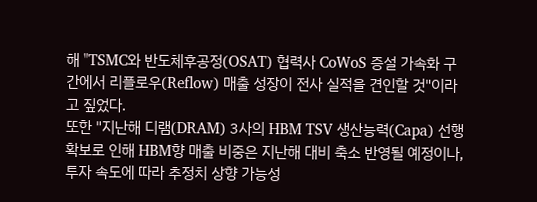해 "TSMC와 반도체후공정(OSAT) 협력사 CoWoS 증설 가속화 구간에서 리플로우(Reflow) 매출 성장이 전사 실적을 견인할 것"이라고 짚었다.
또한 "지난해 디램(DRAM) 3사의 HBM TSV 생산능력(Capa) 선행 확보로 인해 HBM향 매출 비중은 지난해 대비 축소 반영될 예정이나, 투자 속도에 따라 추정치 상향 가능성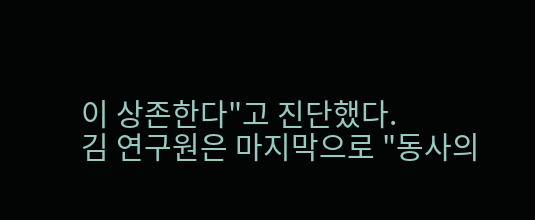이 상존한다"고 진단했다.
김 연구원은 마지막으로 "동사의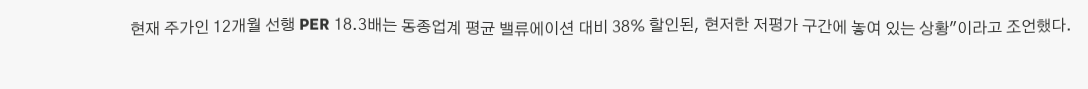현재 주가인 12개월 선행 PER 18.3배는 동종업계 평균 밸류에이션 대비 38% 할인된, 현저한 저평가 구간에 놓여 있는 상황"이라고 조언했다.